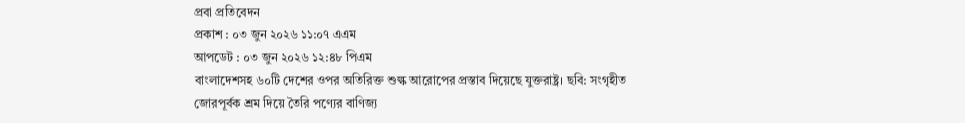প্রবা প্রতিবেদন
প্রকাশ : ০৩ জুন ২০২৬ ১১:০৭ এএম
আপডেট : ০৩ জুন ২০২৬ ১২:৪৮ পিএম
বাংলাদেশসহ ৬০টি দেশের ওপর অতিরিক্ত শুল্ক আরোপের প্রস্তাব দিয়েছে যুক্তরাষ্ট্র। ছবি: সংগৃহীত
জোরপূর্বক শ্রম দিয়ে তৈরি পণ্যের বাণিজ্য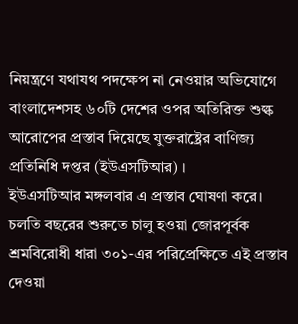নিয়ন্ত্রণে যথাযথ পদক্ষেপ না নেওয়ার অভিযোগে বাংলাদেশসহ ৬০টি দেশের ওপর অতিরিক্ত শুল্ক আরোপের প্রস্তাব দিয়েছে যুক্তরাষ্ট্রের বাণিজ্য প্রতিনিধি দপ্তর (ইউএসটিআর) ।
ইউএসটিআর মঙ্গলবার এ প্রস্তাব ঘোষণা করে।
চলতি বছরের শুরুতে চালু হওয়া জোরপূর্বক শ্রমবিরোধী ধারা ৩০১-এর পরিপ্রেক্ষিতে এই প্রস্তাব দেওয়া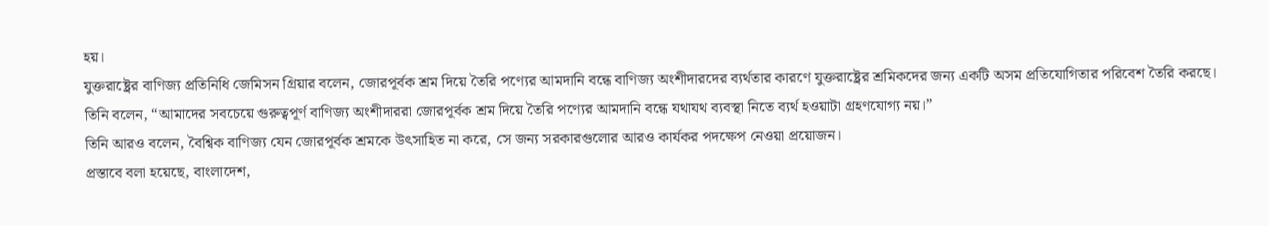হয়।
যুক্তরাষ্ট্রের বাণিজ্য প্রতিনিধি জেমিসন গ্রিয়ার বলেন, জোরপূর্বক শ্রম দিয়ে তৈরি পণ্যের আমদানি বন্ধে বাণিজ্য অংশীদারদের ব্যর্থতার কারণে যুক্তরাষ্ট্রের শ্রমিকদের জন্য একটি অসম প্রতিযোগিতার পরিবেশ তৈরি করছে।
তিনি বলেন, “আমাদের সবচেয়ে গুরুত্বপূর্ণ বাণিজ্য অংশীদাররা জোরপূর্বক শ্রম দিয়ে তৈরি পণ্যের আমদানি বন্ধে যথাযথ ব্যবস্থা নিতে ব্যর্থ হওয়াটা গ্রহণযোগ্য নয়।”
তিনি আরও বলেন, বৈশ্বিক বাণিজ্য যেন জোরপূর্বক শ্রমকে উৎসাহিত না করে, সে জন্য সরকারগুলোর আরও কার্যকর পদক্ষেপ নেওয়া প্রয়োজন।
প্রস্তাবে বলা হয়েছে, বাংলাদেশ,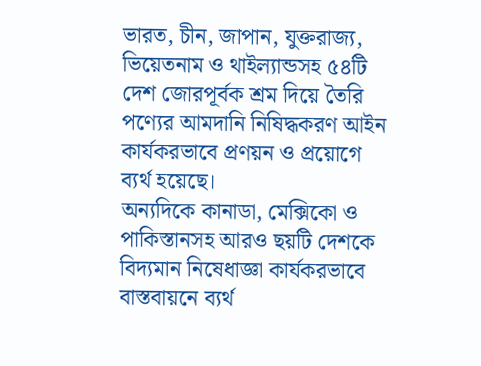ভারত, চীন, জাপান, যুক্তরাজ্য, ভিয়েতনাম ও থাইল্যান্ডসহ ৫৪টি দেশ জোরপূর্বক শ্রম দিয়ে তৈরি পণ্যের আমদানি নিষিদ্ধকরণ আইন কার্যকরভাবে প্রণয়ন ও প্রয়োগে ব্যর্থ হয়েছে।
অন্যদিকে কানাডা, মেক্সিকো ও পাকিস্তানসহ আরও ছয়টি দেশকে বিদ্যমান নিষেধাজ্ঞা কার্যকরভাবে বাস্তবায়নে ব্যর্থ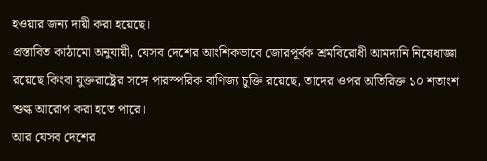হওয়ার জন্য দায়ী করা হয়েছে।
প্রস্তাবিত কাঠামো অনুযায়ী, যেসব দেশের আংশিকভাবে জোরপূর্বক শ্রমবিরোধী আমদানি নিষেধাজ্ঞা রয়েছে কিংবা যুক্তরাষ্ট্রের সঙ্গে পারস্পরিক বাণিজ্য চুক্তি রয়েছে, তাদের ওপর অতিরিক্ত ১০ শতাংশ শুল্ক আরোপ করা হতে পারে।
আর যেসব দেশের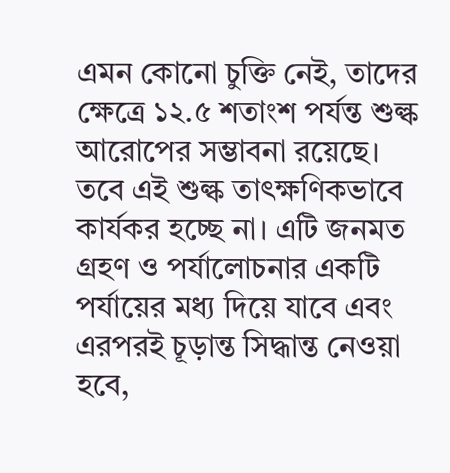এমন কোনো চুক্তি নেই, তাদের ক্ষেত্রে ১২.৫ শতাংশ পর্যন্ত শুল্ক আরোপের সম্ভাবনা রয়েছে।
তবে এই শুল্ক তাৎক্ষণিকভাবে কার্যকর হচ্ছে না। এটি জনমত গ্রহণ ও পর্যালোচনার একটি পর্যায়ের মধ্য দিয়ে যাবে এবং এরপরই চূড়ান্ত সিদ্ধান্ত নেওয়া হবে,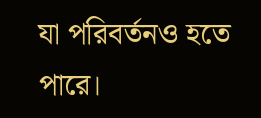যা পরিবর্তনও হতে পারে।